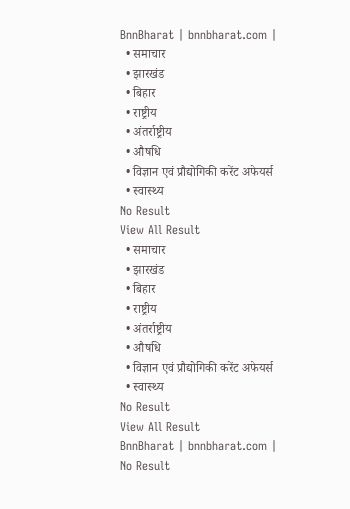BnnBharat | bnnbharat.com |
  • समाचार
  • झारखंड
  • बिहार
  • राष्ट्रीय
  • अंतर्राष्ट्रीय
  • औषधि
  • विज्ञान एवं प्रौद्योगिकी करेंट अफेयर्स
  • स्वास्थ्य
No Result
View All Result
  • समाचार
  • झारखंड
  • बिहार
  • राष्ट्रीय
  • अंतर्राष्ट्रीय
  • औषधि
  • विज्ञान एवं प्रौद्योगिकी करेंट अफेयर्स
  • स्वास्थ्य
No Result
View All Result
BnnBharat | bnnbharat.com |
No Result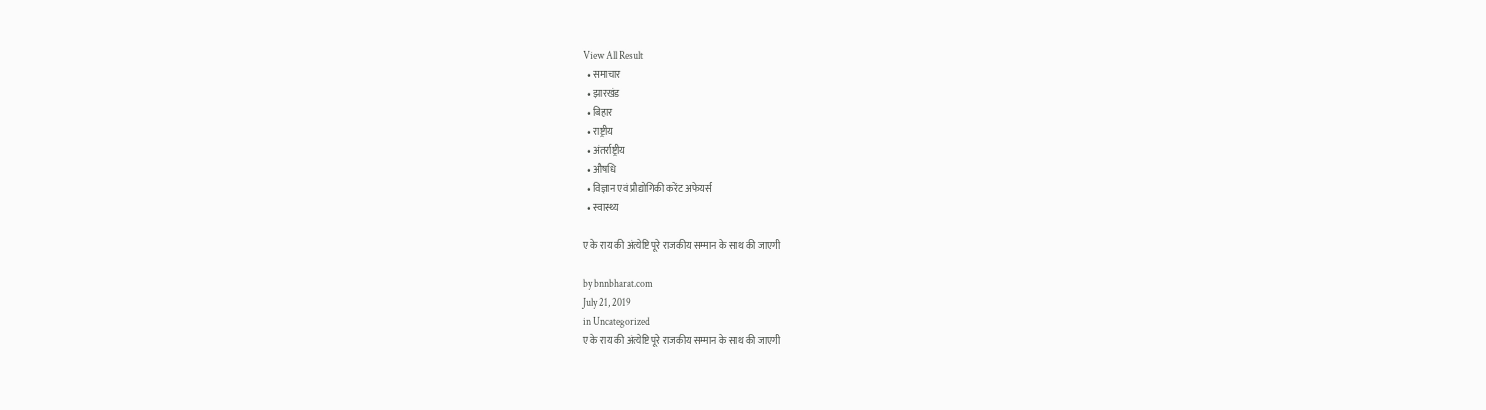View All Result
  • समाचार
  • झारखंड
  • बिहार
  • राष्ट्रीय
  • अंतर्राष्ट्रीय
  • औषधि
  • विज्ञान एवं प्रौद्योगिकी करेंट अफेयर्स
  • स्वास्थ्य

ए के राय की अंत्येष्टि पूरे राजकीय सम्मान के साथ की जाएगी

by bnnbharat.com
July 21, 2019
in Uncategorized
ए के राय की अंत्येष्टि पूरे राजकीय सम्मान के साथ की जाएगी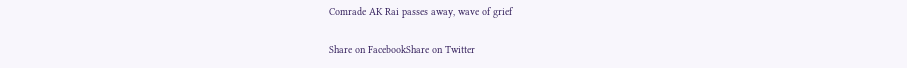Comrade AK Rai passes away, wave of grief

Share on FacebookShare on Twitter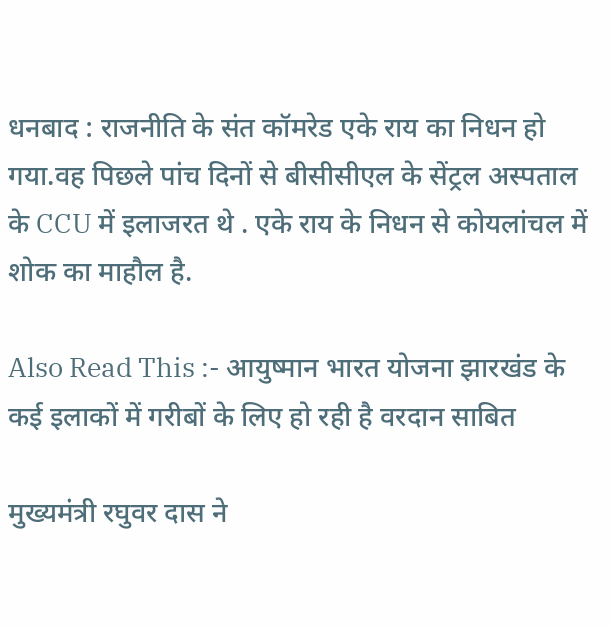धनबाद : राजनीति के संत कॉमरेड एके राय का निधन हो गया.वह पिछले पांच दिनों से बीसीसीएल के सेंट्रल अस्पताल के CCU में इलाजरत थे . एके राय के निधन से कोयलांचल में शोक का माहौल है.

Also Read This :- आयुष्मान भारत योजना झारखंड के कई इलाकों में गरीबों के लिए हो रही है वरदान साबित

मुख्यमंत्री रघुवर दास ने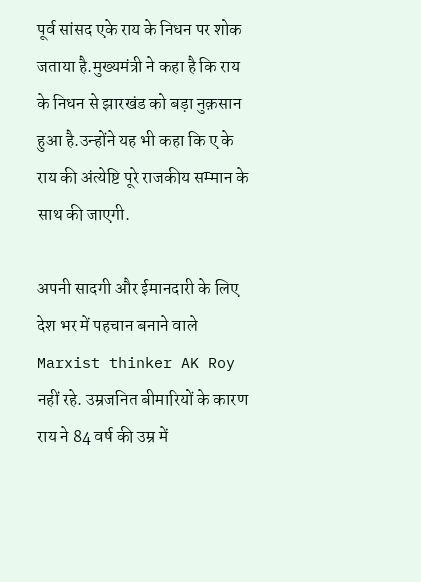पूर्व सांसद एके राय के निधन पर शोक जताया है.मुख्यमंत्री ने कहा है कि राय के निधन से झारखंड को बड़ा नुक़सान हुआ है.उन्होंने यह भी कहा कि ए के राय की अंत्येष्टि पूरे राजकीय सम्मान के साथ की जाएगी.

अपनी सादगी और ईमानदारी के लिए देश भर में पहचान बनाने वाले Marxist thinker AK Roy नहीं रहे. उम्रजनित बीमारियों के कारण राय ने 84 वर्ष की उम्र में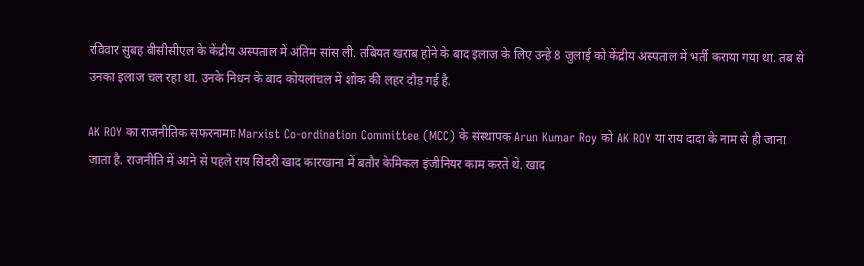रविवार सुबह बीसीसीएल के केंद्रीय अस्पताल में अंतिम सांस ली. तबियत खराब होने के बाद इलाज के लिए उन्हें 8 जुलाई को केंद्रीय अस्पताल में भर्ती कराया गया था. तब से उनका इलाज चल रहा था. उनके निधन के बाद कोयलांचल में शोक की लहर दौड़ गई है.

AK ROY का राजनीतिक सफरनामाः Marxist Co-ordination Committee (MCC) के संस्थापक Arun Kumar Roy को AK ROY या राय दादा के नाम से ही जाना जाता है. राजनीति में आने से पहले राय सिंदरी खाद कारखाना में बतौर केमिकल इंजीनियर काम करते थे. खाद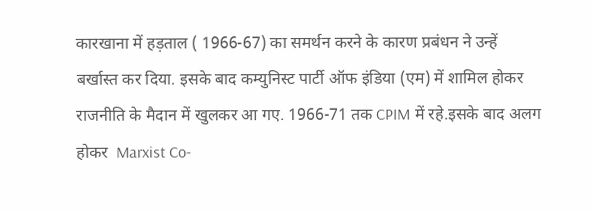कारखाना में हड़ताल ( 1966-67) का समर्थन करने के कारण प्रबंधन ने उन्हें बर्खास्त कर दिया. इसके बाद कम्युनिस्ट पार्टी ऑफ इंडिया (एम) में शामिल होकर राजनीति के मैदान में खुलकर आ गए. 1966-71 तक CPIM में रहे.इसके बाद अलग होकर  Marxist Co-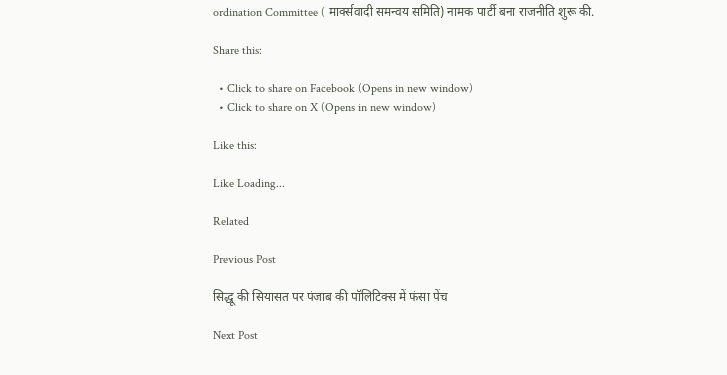ordination Committee ( मार्क्सवादी समन्वय समिति) नामक पार्टी बना राजनीति शुरू की.

Share this:

  • Click to share on Facebook (Opens in new window)
  • Click to share on X (Opens in new window)

Like this:

Like Loading...

Related

Previous Post

सिद्धू की सियासत पर पंजाब की पॉलिटिक्स में फंसा पेंच

Next Post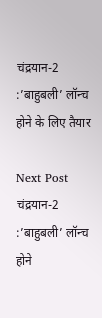चंद्रयान-2 :’बाहुबली’ लॉन्च होने के लिए तैयार

Next Post
चंद्रयान-2 :’बाहुबली’ लॉन्च होने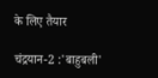के लिए तैयार

चंद्रयान-2 :'बाहुबली'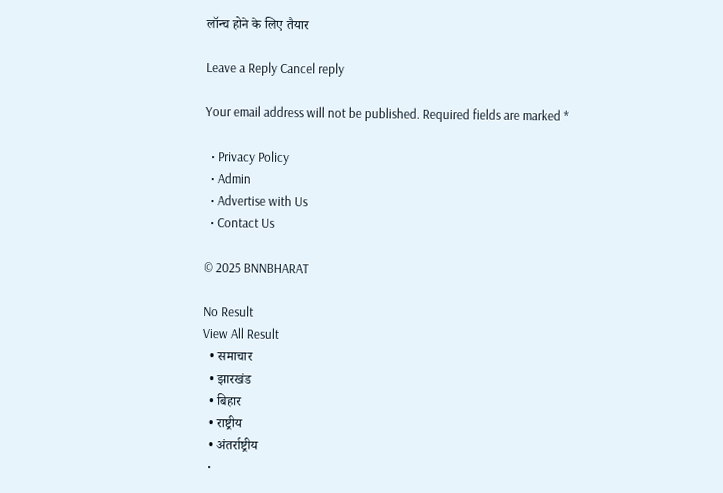लॉन्च होने के लिए तैयार

Leave a Reply Cancel reply

Your email address will not be published. Required fields are marked *

  • Privacy Policy
  • Admin
  • Advertise with Us
  • Contact Us

© 2025 BNNBHARAT

No Result
View All Result
  • समाचार
  • झारखंड
  • बिहार
  • राष्ट्रीय
  • अंतर्राष्ट्रीय
  •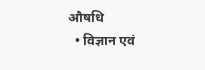औषधि
  • विज्ञान एवं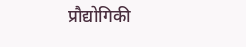प्रौद्योगिकी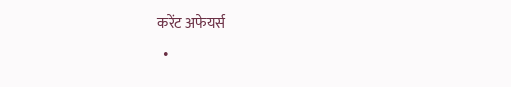करेंट अफेयर्स
  •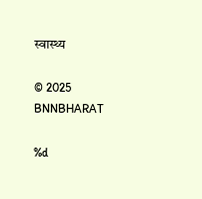स्वास्थ्य

© 2025 BNNBHARAT

%d